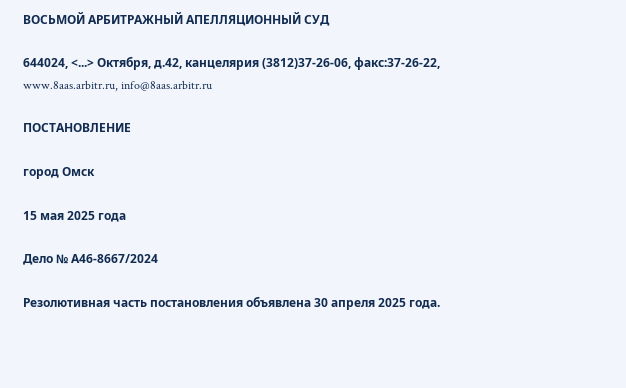ВОСЬМОЙ АРБИТРАЖНЫЙ АПЕЛЛЯЦИОННЫЙ СУД

644024, <...> Октября, д.42, канцелярия (3812)37-26-06, факс:37-26-22, www.8aas.arbitr.ru, info@8aas.arbitr.ru

ПОСТАНОВЛЕНИЕ

город Омск

15 мая 2025 года

Дело № А46-8667/2024

Резолютивная часть постановления объявлена 30 апреля 2025 года.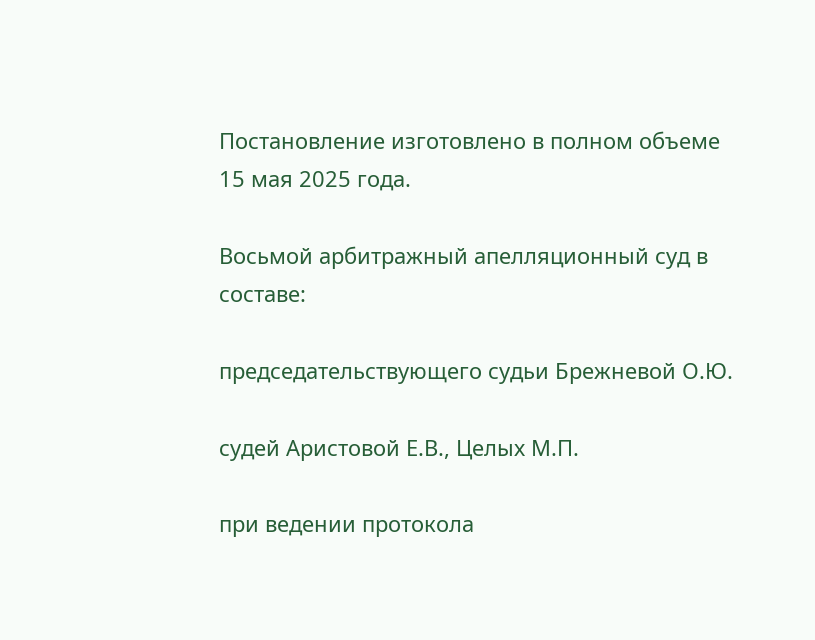Постановление изготовлено в полном объеме 15 мая 2025 года.

Восьмой арбитражный апелляционный суд в составе:

председательствующего судьи Брежневой О.Ю.

судей Аристовой Е.В., Целых М.П.

при ведении протокола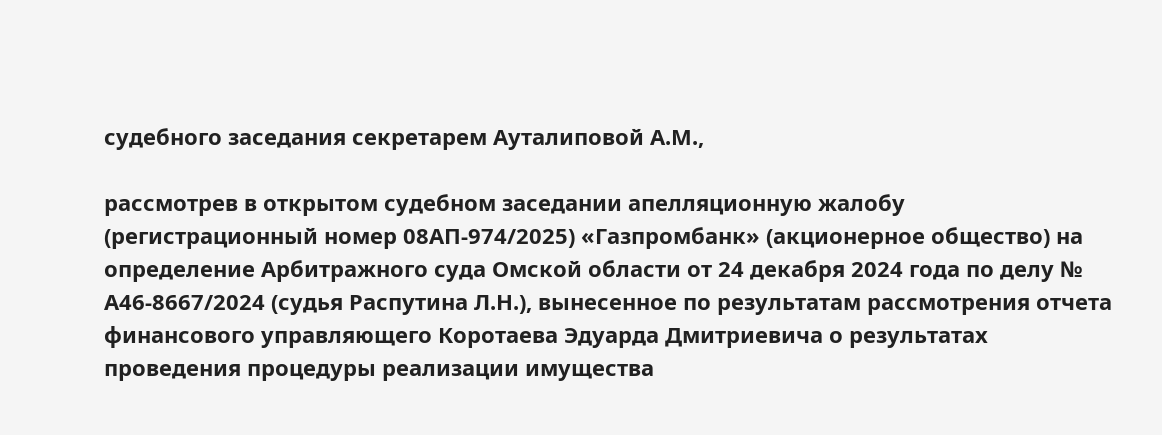судебного заседания секретарем Ауталиповой А.М.,

рассмотрев в открытом судебном заседании апелляционную жалобу (регистрационный номер 08АП-974/2025) «Газпромбанк» (акционерное общество) на определение Арбитражного суда Омской области от 24 декабря 2024 года по делу № А46-8667/2024 (судья Распутина Л.Н.), вынесенное по результатам рассмотрения отчета финансового управляющего Коротаева Эдуарда Дмитриевича о результатах проведения процедуры реализации имущества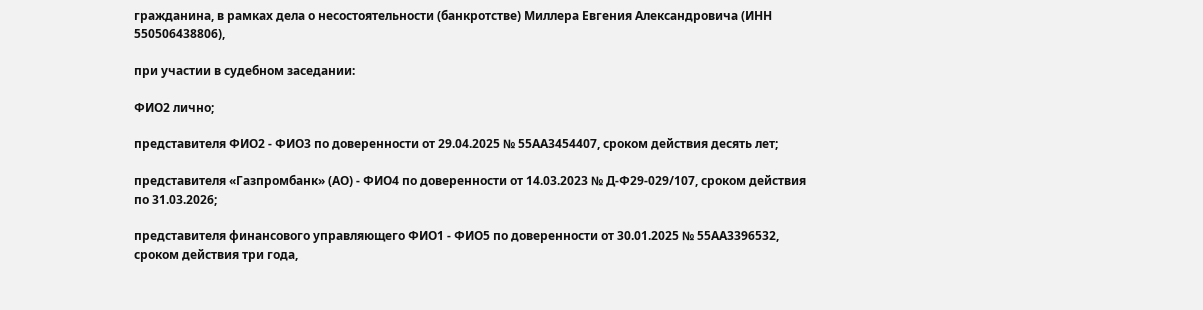гражданина, в рамках дела о несостоятельности (банкротстве) Миллера Евгения Александровича (ИНН 550506438806),

при участии в судебном заседании:

ФИО2 лично;

представителя ФИО2 - ФИО3 по доверенности от 29.04.2025 № 55АА3454407, сроком действия десять лет;

представителя «Газпромбанк» (АО) - ФИО4 по доверенности от 14.03.2023 № Д-Ф29-029/107, сроком действия по 31.03.2026;

представителя финансового управляющего ФИО1 - ФИО5 по доверенности от 30.01.2025 № 55АА3396532, сроком действия три года,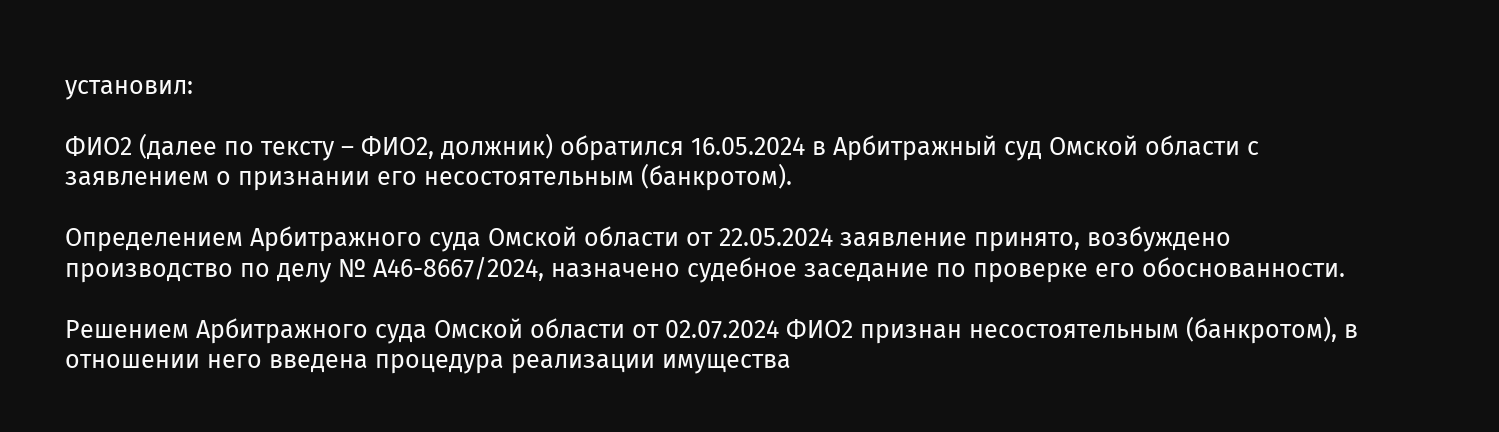установил:

ФИО2 (далее по тексту – ФИО2, должник) обратился 16.05.2024 в Арбитражный суд Омской области с заявлением о признании его несостоятельным (банкротом).

Определением Арбитражного суда Омской области от 22.05.2024 заявление принято, возбуждено производство по делу № А46-8667/2024, назначено судебное заседание по проверке его обоснованности.

Решением Арбитражного суда Омской области от 02.07.2024 ФИО2 признан несостоятельным (банкротом), в отношении него введена процедура реализации имущества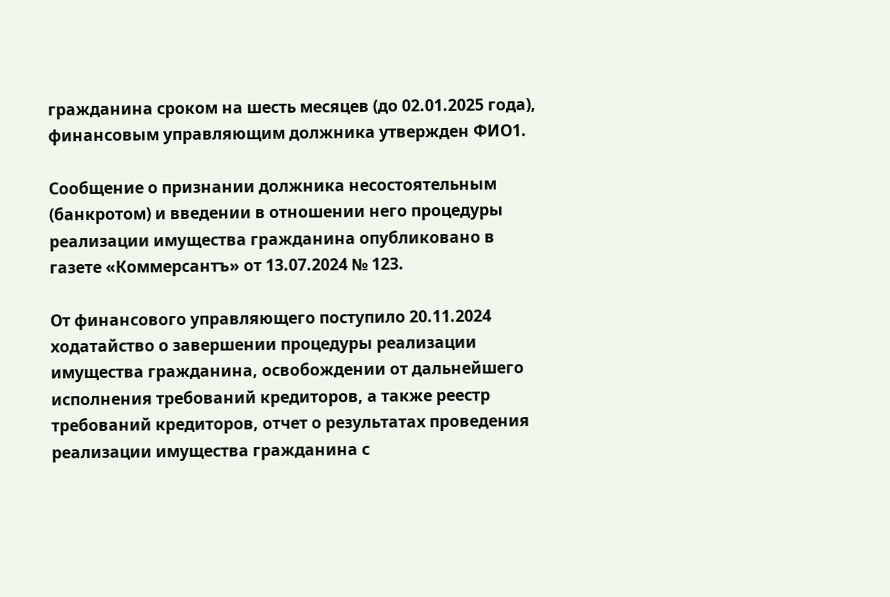гражданина сроком на шесть месяцев (до 02.01.2025 года), финансовым управляющим должника утвержден ФИО1.

Сообщение о признании должника несостоятельным (банкротом) и введении в отношении него процедуры реализации имущества гражданина опубликовано в газете «Коммерсантъ» от 13.07.2024 № 123.

От финансового управляющего поступило 20.11.2024 ходатайство о завершении процедуры реализации имущества гражданина, освобождении от дальнейшего исполнения требований кредиторов, а также реестр требований кредиторов, отчет о результатах проведения реализации имущества гражданина с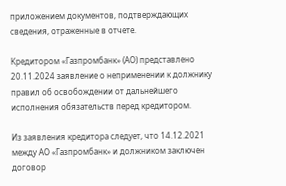приложением документов, подтверждающих сведения, отраженные в отчете.

Кредитором «Газпромбанк» (АО) представлено 20.11.2024 заявление о неприменении к должнику правил об освобождении от дальнейшего исполнения обязательств перед кредитором.

Из заявления кредитора следует, что 14.12.2021 между АО «Газпромбанк» и должником заключен договор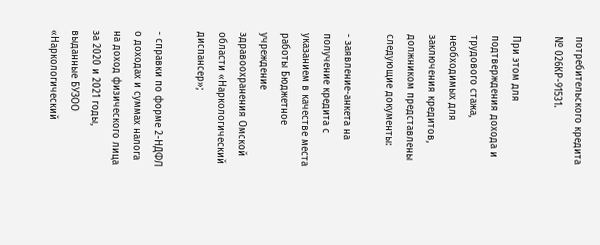потребительского кредита № 026КР-91531.

При этом для подтверждения дохода и трудового стажа, необходимых для заключения кредитов, должником представлены следующие документы:

- заявление-анкета на получение кредита с указанием в качестве места работы Бюджетное учреждение здравоохранения Омской области «Наркологический диспансер»;

- справки по форме 2-НДФЛ о доходах и суммах налога на доход физического лица за 2020 и 2021 годы, выданные БУЗОО «Наркологический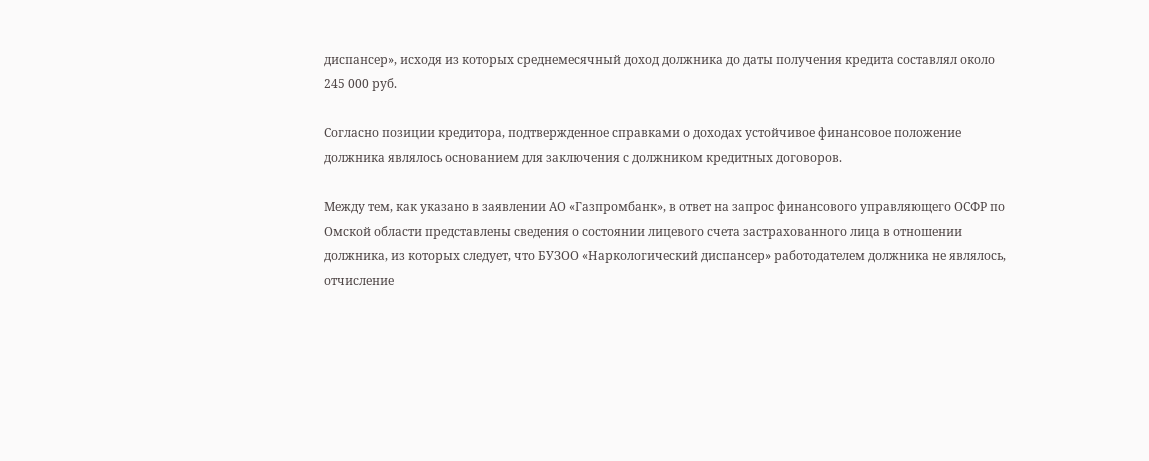диспансер», исходя из которых среднемесячный доход должника до даты получения кредита составлял около 245 000 руб.

Согласно позиции кредитора, подтвержденное справками о доходах устойчивое финансовое положение должника являлось основанием для заключения с должником кредитных договоров.

Между тем, как указано в заявлении АО «Газпромбанк», в ответ на запрос финансового управляющего ОСФР по Омской области представлены сведения о состоянии лицевого счета застрахованного лица в отношении должника, из которых следует, что БУЗОО «Наркологический диспансер» работодателем должника не являлось, отчисление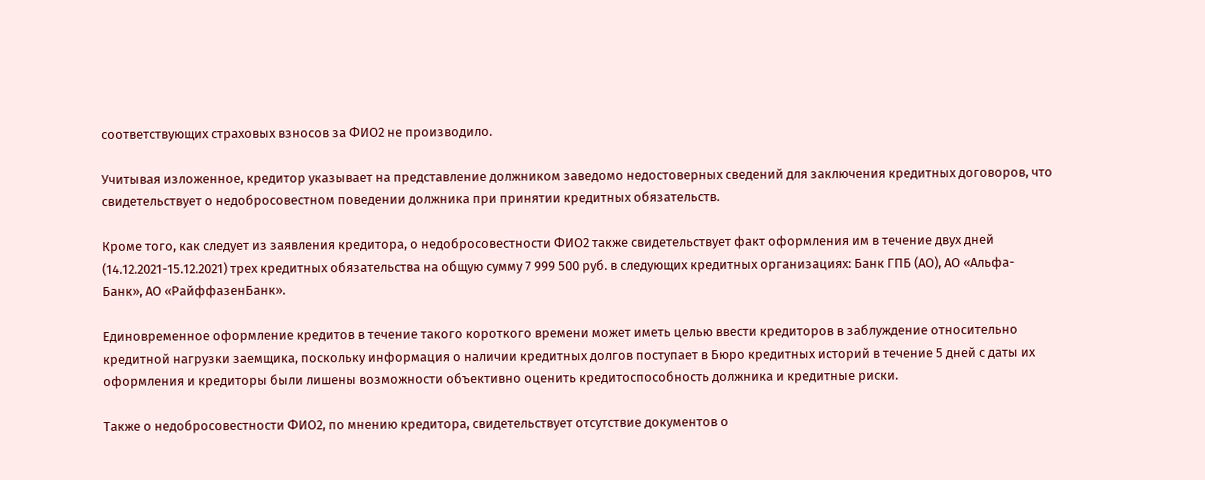соответствующих страховых взносов за ФИО2 не производило.

Учитывая изложенное, кредитор указывает на представление должником заведомо недостоверных сведений для заключения кредитных договоров, что свидетельствует о недобросовестном поведении должника при принятии кредитных обязательств.

Кроме того, как следует из заявления кредитора, о недобросовестности ФИО2 также свидетельствует факт оформления им в течение двух дней (14.12.2021-15.12.2021) трех кредитных обязательства на общую сумму 7 999 500 руб. в следующих кредитных организациях: Банк ГПБ (АО), АО «Альфа-Банк», АО «РайффазенБанк».

Единовременное оформление кредитов в течение такого короткого времени может иметь целью ввести кредиторов в заблуждение относительно кредитной нагрузки заемщика, поскольку информация о наличии кредитных долгов поступает в Бюро кредитных историй в течение 5 дней с даты их оформления и кредиторы были лишены возможности объективно оценить кредитоспособность должника и кредитные риски.

Также о недобросовестности ФИО2, по мнению кредитора, свидетельствует отсутствие документов о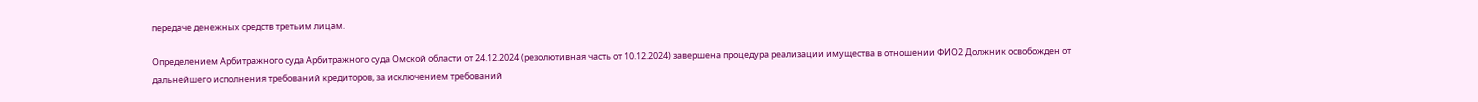передаче денежных средств третьим лицам.

Определением Арбитражного суда Арбитражного суда Омской области от 24.12.2024 (резолютивная часть от 10.12.2024) завершена процедура реализации имущества в отношении ФИО2 Должник освобожден от дальнейшего исполнения требований кредиторов, за исключением требований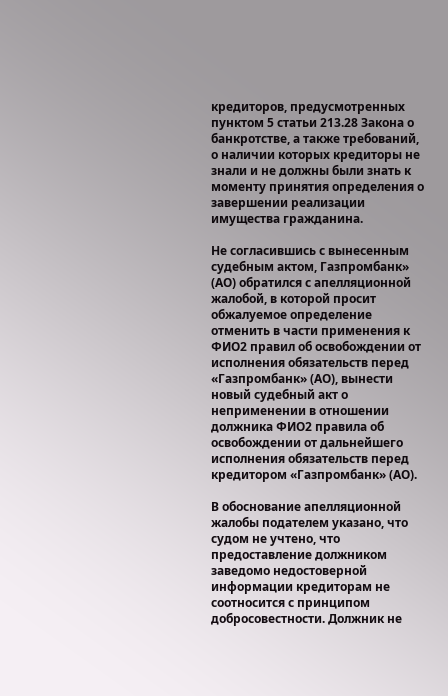кредиторов, предусмотренных пунктом 5 статьи 213.28 Закона о банкротстве, а также требований, о наличии которых кредиторы не знали и не должны были знать к моменту принятия определения о завершении реализации имущества гражданина.

Не согласившись с вынесенным судебным актом, Газпромбанк» (АО) обратился с апелляционной жалобой, в которой просит обжалуемое определение отменить в части применения к ФИО2 правил об освобождении от исполнения обязательств перед «Газпромбанк» (АО), вынести новый судебный акт о неприменении в отношении должника ФИО2 правила об освобождении от дальнейшего исполнения обязательств перед кредитором «Газпромбанк» (АО).

В обоснование апелляционной жалобы подателем указано, что судом не учтено, что предоставление должником заведомо недостоверной информации кредиторам не соотносится с принципом добросовестности. Должник не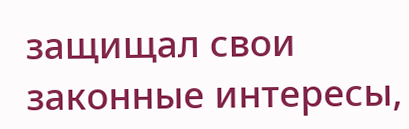защищал свои законные интересы,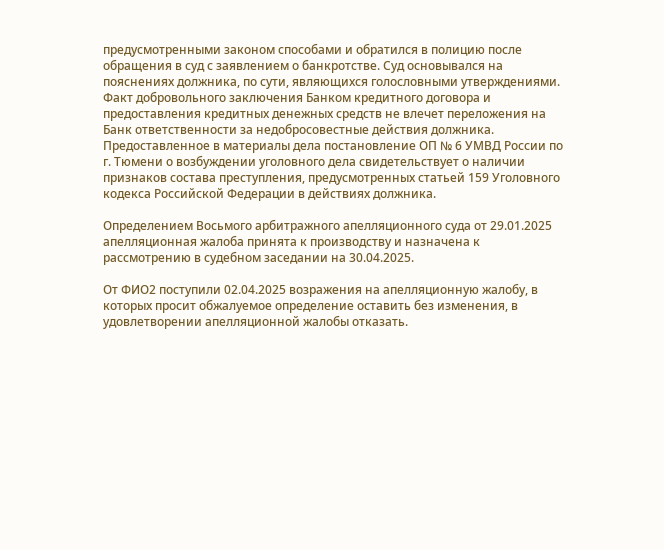предусмотренными законом способами и обратился в полицию после обращения в суд с заявлением о банкротстве. Суд основывался на пояснениях должника, по сути, являющихся голословными утверждениями. Факт добровольного заключения Банком кредитного договора и предоставления кредитных денежных средств не влечет переложения на Банк ответственности за недобросовестные действия должника. Предоставленное в материалы дела постановление ОП № 6 УМВД России по г. Тюмени о возбуждении уголовного дела свидетельствует о наличии признаков состава преступления, предусмотренных статьей 159 Уголовного кодекса Российской Федерации в действиях должника.

Определением Восьмого арбитражного апелляционного суда от 29.01.2025 апелляционная жалоба принята к производству и назначена к рассмотрению в судебном заседании на 30.04.2025.

От ФИО2 поступили 02.04.2025 возражения на апелляционную жалобу, в которых просит обжалуемое определение оставить без изменения, в удовлетворении апелляционной жалобы отказать.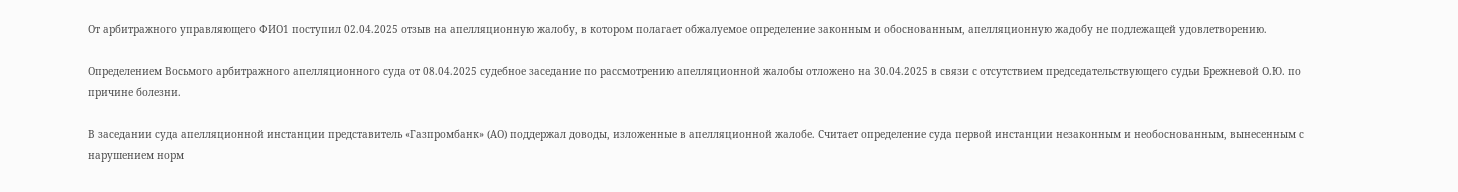От арбитражного управляющего ФИО1 поступил 02.04.2025 отзыв на апелляционную жалобу, в котором полагает обжалуемое определение законным и обоснованным, апелляционную жадобу не подлежащей удовлетворению.

Определением Восьмого арбитражного апелляционного суда от 08.04.2025 судебное заседание по рассмотрению апелляционной жалобы отложено на 30.04.2025 в связи с отсутствием председательствующего судьи Брежневой О.Ю. по причине болезни.

В заседании суда апелляционной инстанции представитель «Газпромбанк» (АО) поддержал доводы, изложенные в апелляционной жалобе. Считает определение суда первой инстанции незаконным и необоснованным, вынесенным с нарушением норм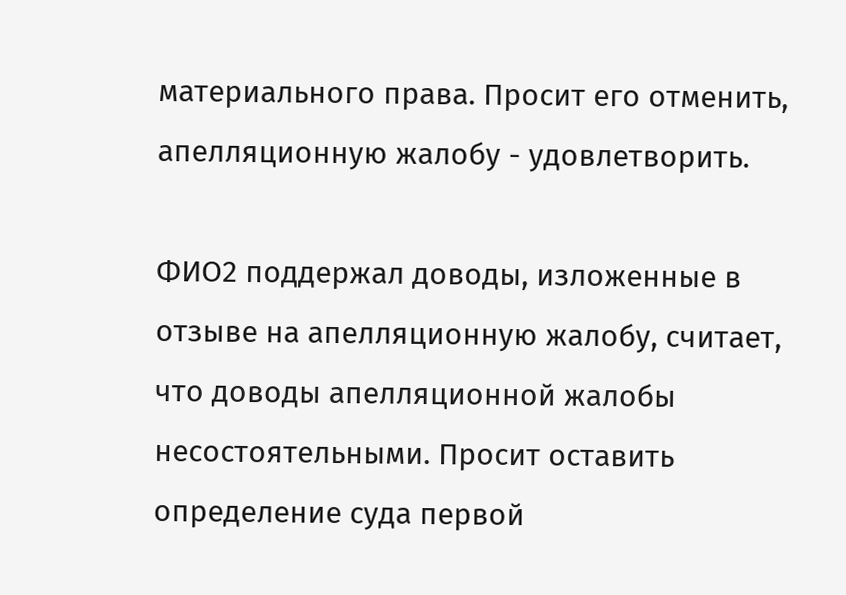материального права. Просит его отменить, апелляционную жалобу - удовлетворить.

ФИО2 поддержал доводы, изложенные в отзыве на апелляционную жалобу, считает, что доводы апелляционной жалобы несостоятельными. Просит оставить определение суда первой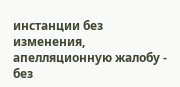инстанции без изменения, апелляционную жалобу - без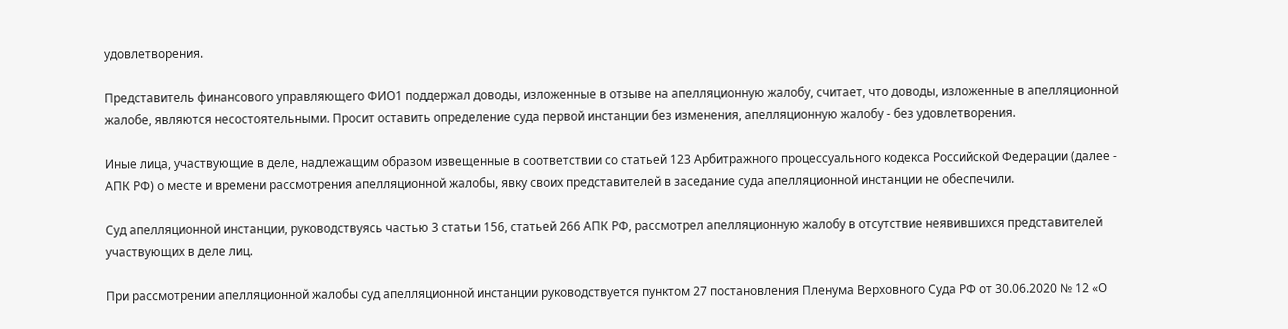удовлетворения.

Представитель финансового управляющего ФИО1 поддержал доводы, изложенные в отзыве на апелляционную жалобу, считает, что доводы, изложенные в апелляционной жалобе, являются несостоятельными. Просит оставить определение суда первой инстанции без изменения, апелляционную жалобу - без удовлетворения.

Иные лица, участвующие в деле, надлежащим образом извещенные в соответствии со статьей 123 Арбитражного процессуального кодекса Российской Федерации (далее - АПК РФ) о месте и времени рассмотрения апелляционной жалобы, явку своих представителей в заседание суда апелляционной инстанции не обеспечили.

Суд апелляционной инстанции, руководствуясь частью 3 статьи 156, статьей 266 АПК РФ, рассмотрел апелляционную жалобу в отсутствие неявившихся представителей участвующих в деле лиц.

При рассмотрении апелляционной жалобы суд апелляционной инстанции руководствуется пунктом 27 постановления Пленума Верховного Суда РФ от 30.06.2020 № 12 «О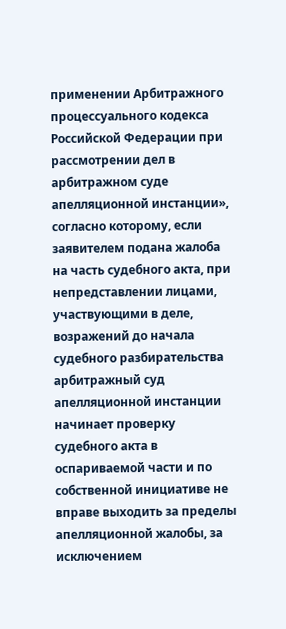применении Арбитражного процессуального кодекса Российской Федерации при рассмотрении дел в арбитражном суде апелляционной инстанции», согласно которому, если заявителем подана жалоба на часть судебного акта, при непредставлении лицами, участвующими в деле, возражений до начала судебного разбирательства арбитражный суд апелляционной инстанции начинает проверку судебного акта в оспариваемой части и по собственной инициативе не вправе выходить за пределы апелляционной жалобы, за исключением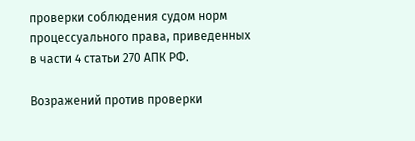проверки соблюдения судом норм процессуального права, приведенных в части 4 статьи 270 АПК РФ.

Возражений против проверки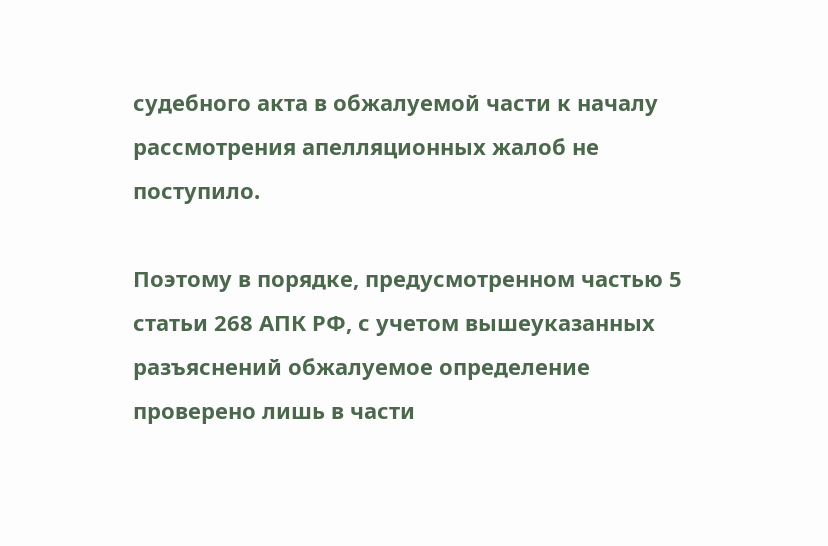судебного акта в обжалуемой части к началу рассмотрения апелляционных жалоб не поступило.

Поэтому в порядке, предусмотренном частью 5 статьи 268 АПК РФ, с учетом вышеуказанных разъяснений обжалуемое определение проверено лишь в части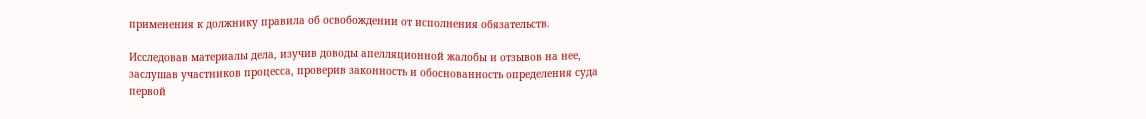применения к должнику правила об освобождении от исполнения обязательств.

Исследовав материалы дела, изучив доводы апелляционной жалобы и отзывов на нее, заслушав участников процесса, проверив законность и обоснованность определения суда первой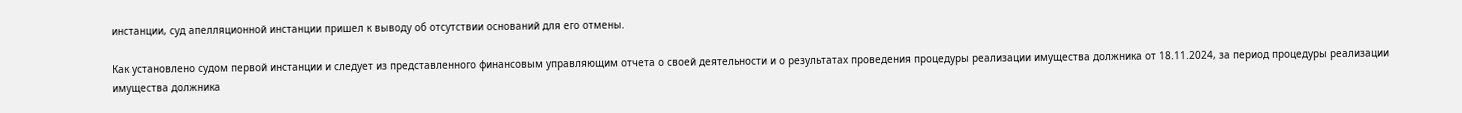инстанции, суд апелляционной инстанции пришел к выводу об отсутствии оснований для его отмены.

Как установлено судом первой инстанции и следует из представленного финансовым управляющим отчета о своей деятельности и о результатах проведения процедуры реализации имущества должника от 18.11.2024, за период процедуры реализации имущества должника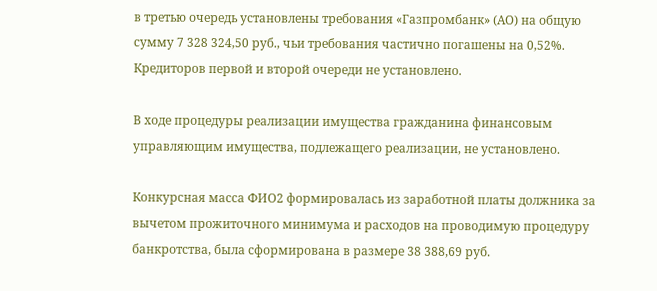в третью очередь установлены требования «Газпромбанк» (АО) на общую сумму 7 328 324,50 руб., чьи требования частично погашены на 0,52%. Кредиторов первой и второй очереди не установлено.

В ходе процедуры реализации имущества гражданина финансовым управляющим имущества, подлежащего реализации, не установлено.

Конкурсная масса ФИО2 формировалась из заработной платы должника за вычетом прожиточного минимума и расходов на проводимую процедуру банкротства, была сформирована в размере 38 388,69 руб.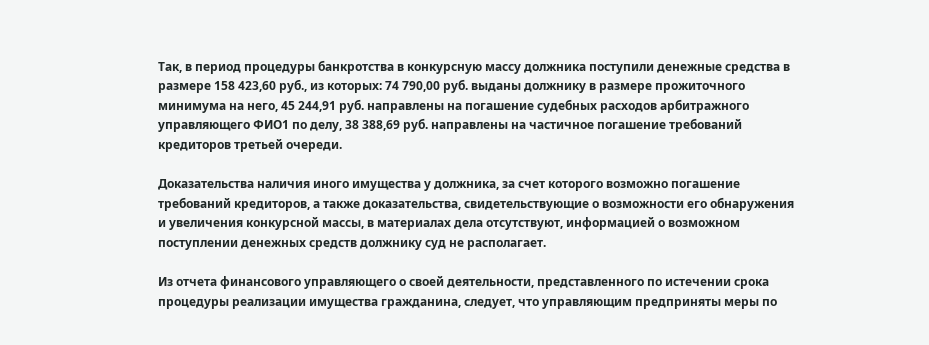Так, в период процедуры банкротства в конкурсную массу должника поступили денежные средства в размере 158 423,60 руб., из которых: 74 790,00 руб. выданы должнику в размере прожиточного минимума на него, 45 244,91 руб. направлены на погашение судебных расходов арбитражного управляющего ФИО1 по делу, 38 388,69 руб. направлены на частичное погашение требований кредиторов третьей очереди.

Доказательства наличия иного имущества у должника, за счет которого возможно погашение требований кредиторов, а также доказательства, свидетельствующие о возможности его обнаружения и увеличения конкурсной массы, в материалах дела отсутствуют, информацией о возможном поступлении денежных средств должнику суд не располагает.

Из отчета финансового управляющего о своей деятельности, представленного по истечении срока процедуры реализации имущества гражданина, следует, что управляющим предприняты меры по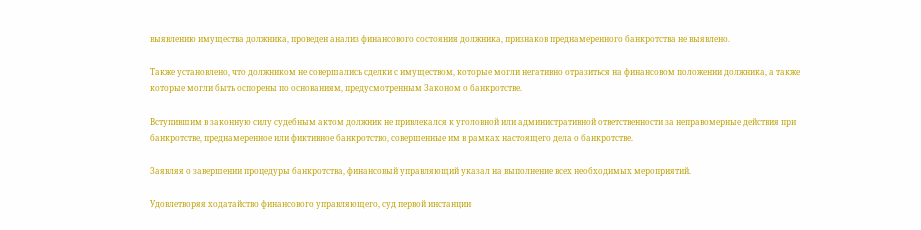выявлению имущества должника, проведен анализ финансового состояния должника, признаков преднамеренного банкротства не выявлено.

Также установлено, что должником не совершались сделки с имуществом, которые могли негативно отразиться на финансовом положении должника, а также которые могли быть оспорены по основаниям, предусмотренным Законом о банкротстве.

Вступившим в законную силу судебным актом должник не привлекался к уголовной или административной ответственности за неправомерные действия при банкротстве, преднамеренное или фиктивное банкротство, совершенные им в рамках настоящего дела о банкротстве.

Заявляя о завершении процедуры банкротства, финансовый управляющий указал на выполнение всех необходимых мероприятий.

Удовлетворяя ходатайство финансового управляющего, суд первой инстанции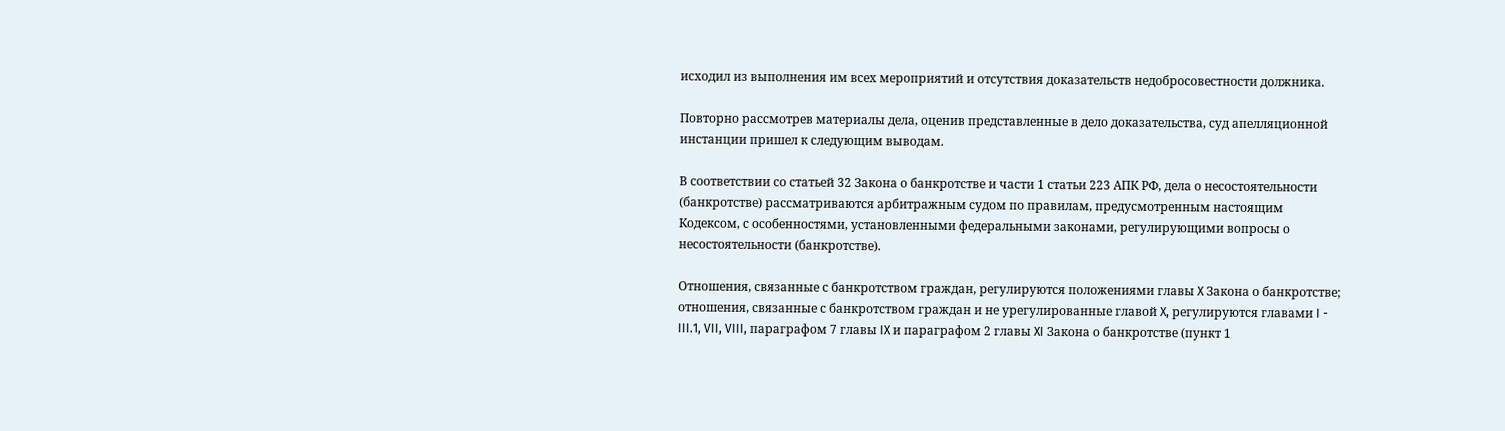исходил из выполнения им всех мероприятий и отсутствия доказательств недобросовестности должника.

Повторно рассмотрев материалы дела, оценив представленные в дело доказательства, суд апелляционной инстанции пришел к следующим выводам.

В соответствии со статьей 32 Закона о банкротстве и части 1 статьи 223 АПК РФ, дела о несостоятельности (банкротстве) рассматриваются арбитражным судом по правилам, предусмотренным настоящим Кодексом, с особенностями, установленными федеральными законами, регулирующими вопросы о несостоятельности (банкротстве).

Отношения, связанные с банкротством граждан, регулируются положениями главы X Закона о банкротстве; отношения, связанные с банкротством граждан и не урегулированные главой X, регулируются главами I - III.1, VII, VIII, параграфом 7 главы IX и параграфом 2 главы XI Закона о банкротстве (пункт 1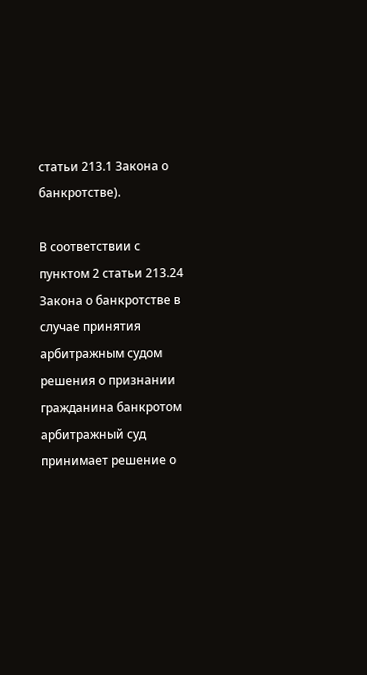статьи 213.1 Закона о банкротстве).

В соответствии с пунктом 2 статьи 213.24 Закона о банкротстве в случае принятия арбитражным судом решения о признании гражданина банкротом арбитражный суд принимает решение о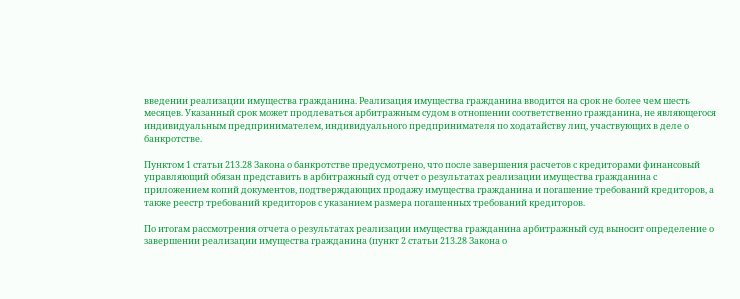введении реализации имущества гражданина. Реализация имущества гражданина вводится на срок не более чем шесть месяцев. Указанный срок может продлеваться арбитражным судом в отношении соответственно гражданина, не являющегося индивидуальным предпринимателем, индивидуального предпринимателя по ходатайству лиц, участвующих в деле о банкротстве.

Пунктом 1 статьи 213.28 Закона о банкротстве предусмотрено, что после завершения расчетов с кредиторами финансовый управляющий обязан представить в арбитражный суд отчет о результатах реализации имущества гражданина с приложением копий документов, подтверждающих продажу имущества гражданина и погашение требований кредиторов, а также реестр требований кредиторов с указанием размера погашенных требований кредиторов.

По итогам рассмотрения отчета о результатах реализации имущества гражданина арбитражный суд выносит определение о завершении реализации имущества гражданина (пункт 2 статьи 213.28 Закона о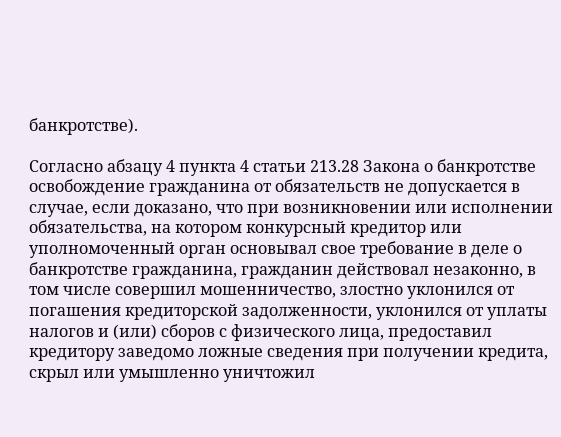банкротстве).

Согласно абзацу 4 пункта 4 статьи 213.28 Закона о банкротстве освобождение гражданина от обязательств не допускается в случае, если доказано, что при возникновении или исполнении обязательства, на котором конкурсный кредитор или уполномоченный орган основывал свое требование в деле о банкротстве гражданина, гражданин действовал незаконно, в том числе совершил мошенничество, злостно уклонился от погашения кредиторской задолженности, уклонился от уплаты налогов и (или) сборов с физического лица, предоставил кредитору заведомо ложные сведения при получении кредита, скрыл или умышленно уничтожил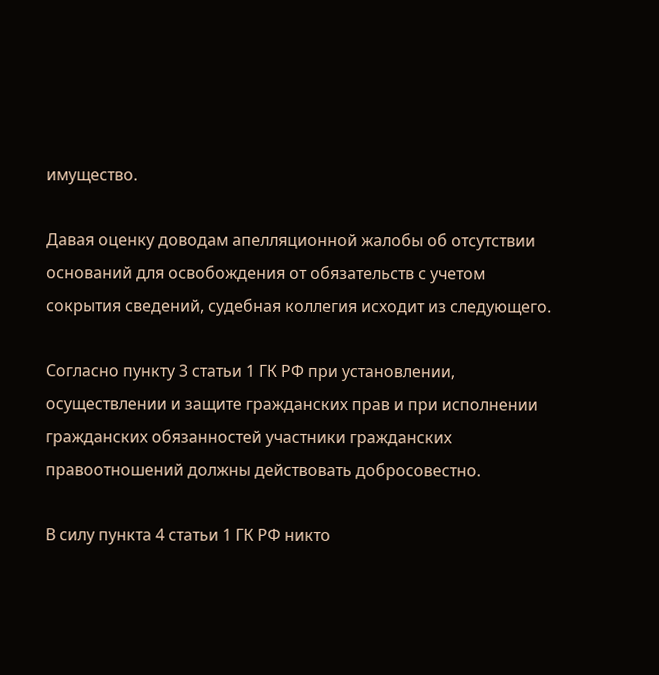имущество.

Давая оценку доводам апелляционной жалобы об отсутствии оснований для освобождения от обязательств с учетом сокрытия сведений, судебная коллегия исходит из следующего.

Согласно пункту 3 статьи 1 ГК РФ при установлении, осуществлении и защите гражданских прав и при исполнении гражданских обязанностей участники гражданских правоотношений должны действовать добросовестно.

В силу пункта 4 статьи 1 ГК РФ никто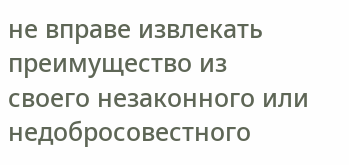не вправе извлекать преимущество из своего незаконного или недобросовестного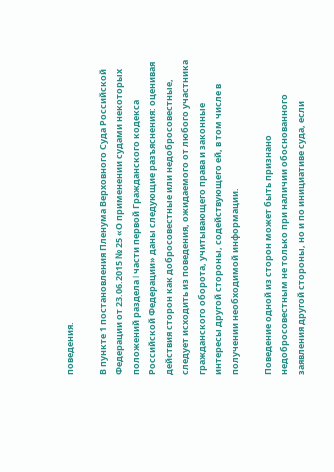поведения.

В пункте 1 постановления Пленума Верховного Суда Российской Федерации от 23.06.2015 № 25 «О применении судами некоторых положений раздела I части первой Гражданского кодекса Российской Федерации» даны следующие разъяснения: оценивая действия сторон как добросовестные или недобросовестные, следует исходить из поведения, ожидаемого от любого участника гражданского оборота, учитывающего права и законные интересы другой стороны, содействующего ей, в том числе в получении необходимой информации.

Поведение одной из сторон может быть признано недобросовестным не только при наличии обоснованного заявления другой стороны, но и по инициативе суда, если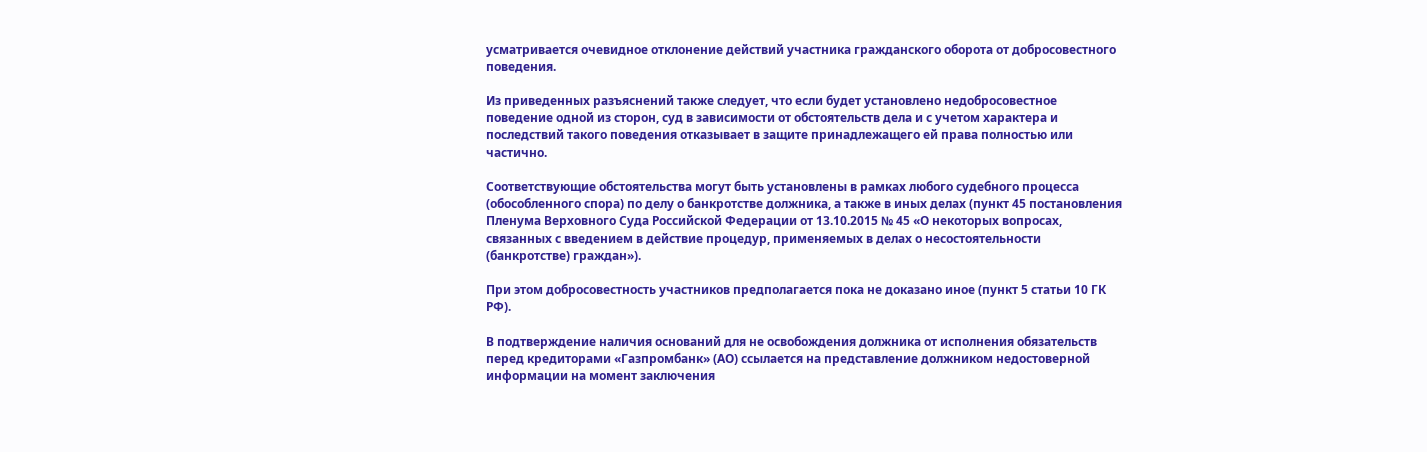усматривается очевидное отклонение действий участника гражданского оборота от добросовестного поведения.

Из приведенных разъяснений также следует, что если будет установлено недобросовестное поведение одной из сторон, суд в зависимости от обстоятельств дела и с учетом характера и последствий такого поведения отказывает в защите принадлежащего ей права полностью или частично.

Соответствующие обстоятельства могут быть установлены в рамках любого судебного процесса (обособленного спора) по делу о банкротстве должника, а также в иных делах (пункт 45 постановления Пленума Верховного Суда Российской Федерации от 13.10.2015 № 45 «О некоторых вопросах, связанных с введением в действие процедур, применяемых в делах о несостоятельности (банкротстве) граждан»).

При этом добросовестность участников предполагается пока не доказано иное (пункт 5 статьи 10 ГК РФ).

В подтверждение наличия оснований для не освобождения должника от исполнения обязательств перед кредиторами «Газпромбанк» (АО) ссылается на представление должником недостоверной информации на момент заключения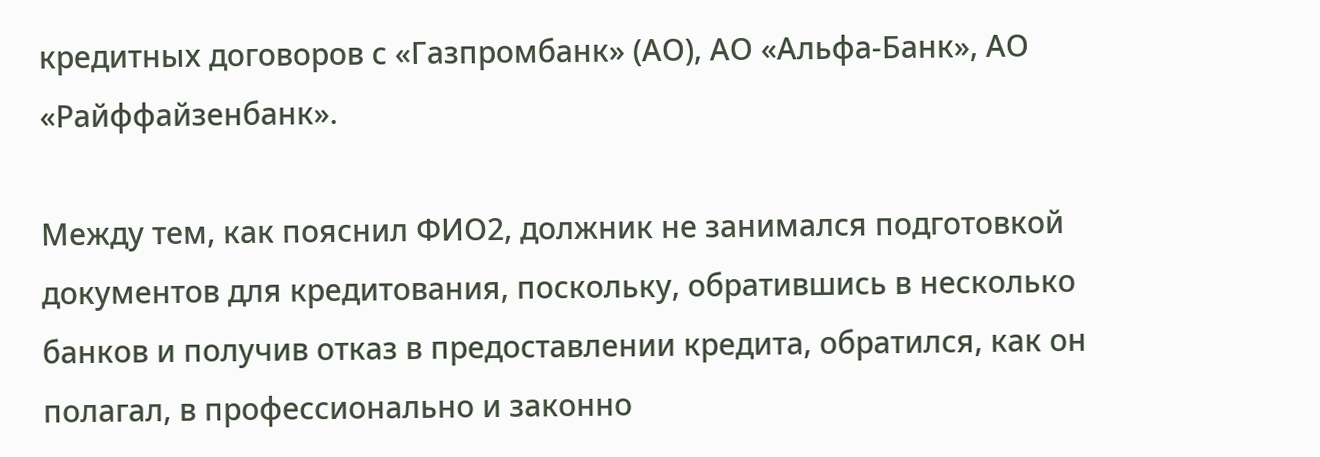кредитных договоров с «Газпромбанк» (АО), АО «Альфа-Банк», АО «Райффайзенбанк».

Между тем, как пояснил ФИО2, должник не занимался подготовкой документов для кредитования, поскольку, обратившись в несколько банков и получив отказ в предоставлении кредита, обратился, как он полагал, в профессионально и законно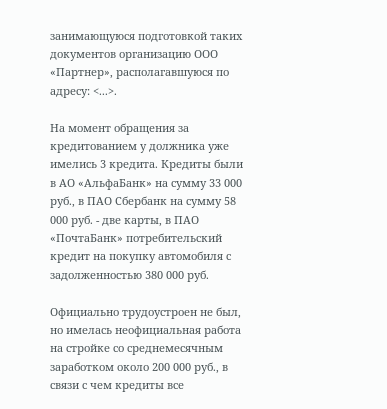занимающуюся подготовкой таких документов организацию ООО «Партнер», располагавшуюся по адресу: <...>.

На момент обращения за кредитованием у должника уже имелись 3 кредита. Кредиты были в АО «АльфаБанк» на сумму 33 000 руб., в ПАО Сбербанк на сумму 58 000 руб. - две карты, в ПАО «ПочтаБанк» потребительский кредит на покупку автомобиля с задолженностью 380 000 руб.

Официально трудоустроен не был, но имелась неофициальная работа на стройке со среднемесячным заработком около 200 000 руб., в связи с чем кредиты все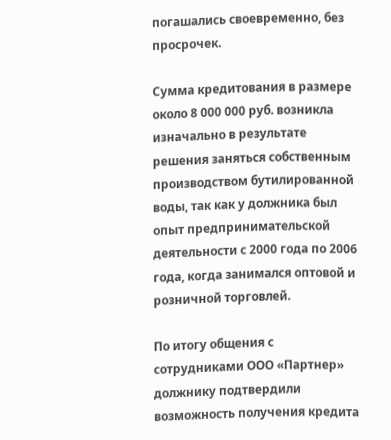погашались своевременно, без просрочек.

Сумма кредитования в размере около 8 000 000 руб. возникла изначально в результате решения заняться собственным производством бутилированной воды, так как у должника был опыт предпринимательской деятельности с 2000 года по 2006 года, когда занимался оптовой и розничной торговлей.

По итогу общения с сотрудниками ООО «Партнер» должнику подтвердили возможность получения кредита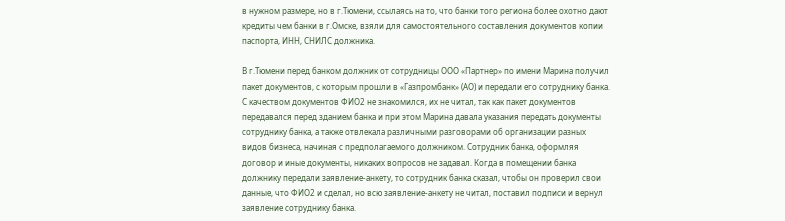в нужном размере, но в г.Тюмени, ссылаясь на то, что банки того региона более охотно дают кредиты чем банки в г.Омске, взяли для самостоятельного составления документов копии паспорта, ИНН, СНИЛС должника.

В г.Тюмени перед банком должник от сотрудницы ООО «Партнер» по имени Марина получил пакет документов, с которым прошли в «Газпромбанк» (АО) и передали его сотруднику банка. С качеством документов ФИО2 не знакомился, их не читал, так как пакет документов передавался перед зданием банка и при этом Марина давала указания передать документы сотруднику банка, а также отвлекала различными разговорами об организации разных видов бизнеса, начиная с предполагаемого должником. Сотрудник банка, оформляя договор и иные документы, никаких вопросов не задавал. Когда в помещении банка должнику передали заявление-анкету, то сотрудник банка сказал, чтобы он проверил свои данные, что ФИО2 и сделал, но всю заявление-анкету не читал, поставил подписи и вернул заявление сотруднику банка.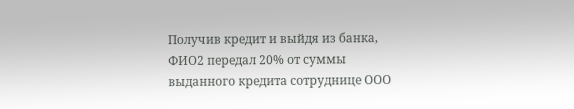Получив кредит и выйдя из банка, ФИО2 передал 20% от суммы выданного кредита сотруднице ООО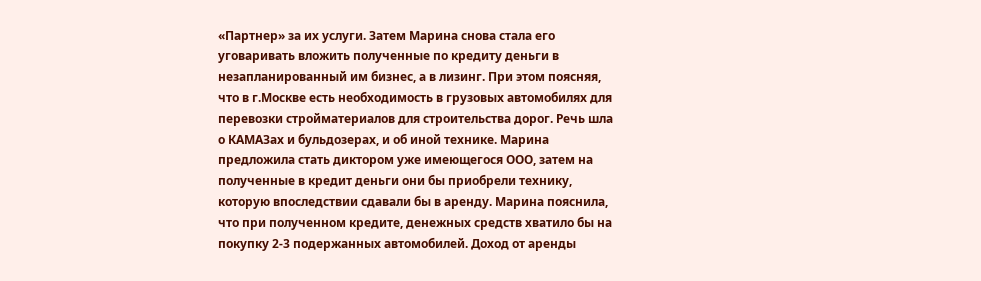«Партнер» за их услуги. Затем Марина снова стала его уговаривать вложить полученные по кредиту деньги в незапланированный им бизнес, а в лизинг. При этом поясняя, что в г.Москве есть необходимость в грузовых автомобилях для перевозки стройматериалов для строительства дорог. Речь шла о КАМАЗах и бульдозерах, и об иной технике. Марина предложила стать диктором уже имеющегося ООО, затем на полученные в кредит деньги они бы приобрели технику, которую впоследствии сдавали бы в аренду. Марина пояснила, что при полученном кредите, денежных средств хватило бы на покупку 2-3 подержанных автомобилей. Доход от аренды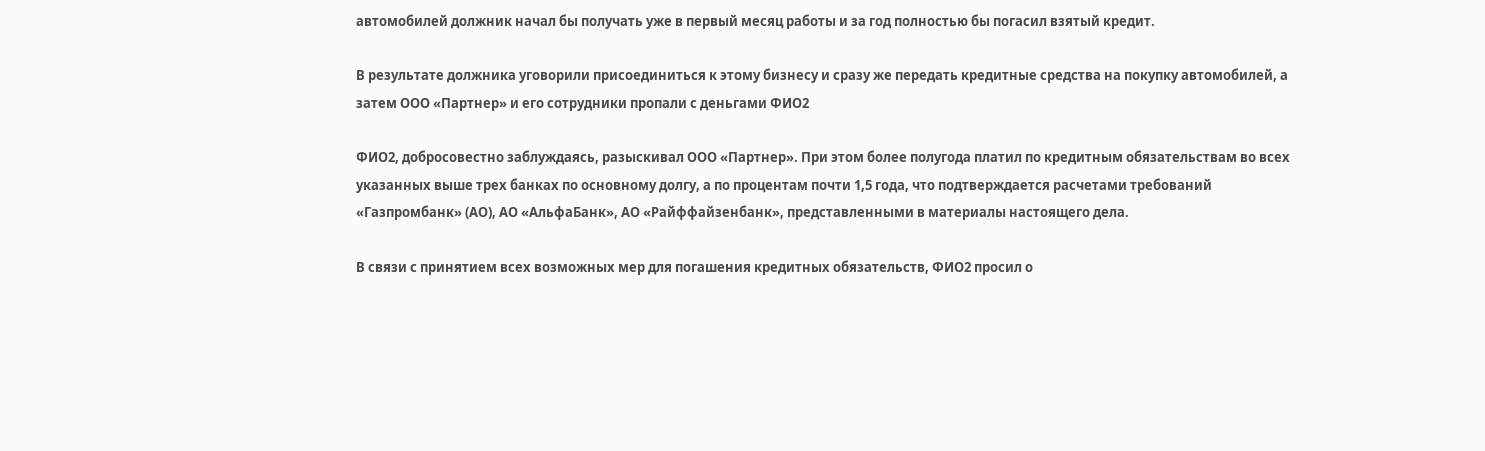автомобилей должник начал бы получать уже в первый месяц работы и за год полностью бы погасил взятый кредит.

В результате должника уговорили присоединиться к этому бизнесу и сразу же передать кредитные средства на покупку автомобилей, а затем ООО «Партнер» и его сотрудники пропали с деньгами ФИО2

ФИО2, добросовестно заблуждаясь, разыскивал ООО «Партнер». При этом более полугода платил по кредитным обязательствам во всех указанных выше трех банках по основному долгу, а по процентам почти 1,5 года, что подтверждается расчетами требований «Газпромбанк» (АО), АО «АльфаБанк», АО «Райффайзенбанк», представленными в материалы настоящего дела.

В связи с принятием всех возможных мер для погашения кредитных обязательств, ФИО2 просил о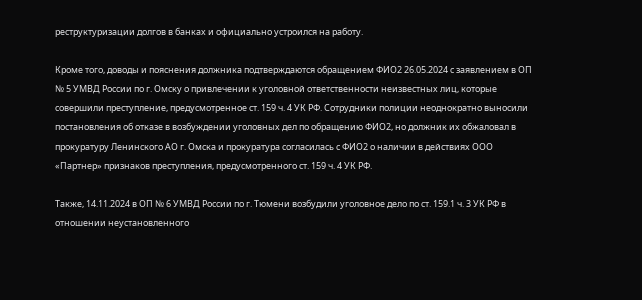реструктуризации долгов в банках и официально устроился на работу.

Кроме того, доводы и пояснения должника подтверждаются обращением ФИО2 26.05.2024 с заявлением в ОП № 5 УМВД России по г. Омску о привлечении к уголовной ответственности неизвестных лиц, которые совершили преступление, предусмотренное ст. 159 ч. 4 УК РФ. Сотрудники полиции неоднократно выносили постановления об отказе в возбуждении уголовных дел по обращению ФИО2, но должник их обжаловал в прокуратуру Ленинского АО г. Омска и прокуратура согласилась с ФИО2 о наличии в действиях ООО «Партнер» признаков преступления, предусмотренного ст. 159 ч. 4 УК РФ.

Также, 14.11.2024 в ОП № 6 УМВД России по г. Тюмени возбудили уголовное дело по ст. 159.1 ч. 3 УК РФ в отношении неустановленного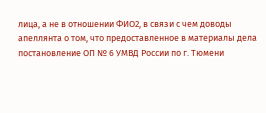лица, а не в отношении ФИО2, в связи с чем доводы апеллянта о том, что предоставленное в материалы дела постановление ОП № 6 УМВД России по г. Тюмени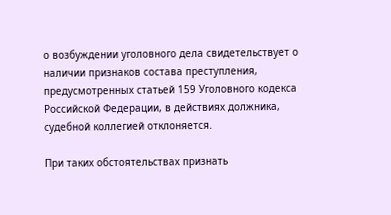о возбуждении уголовного дела свидетельствует о наличии признаков состава преступления, предусмотренных статьей 159 Уголовного кодекса Российской Федерации, в действиях должника, судебной коллегией отклоняется.

При таких обстоятельствах признать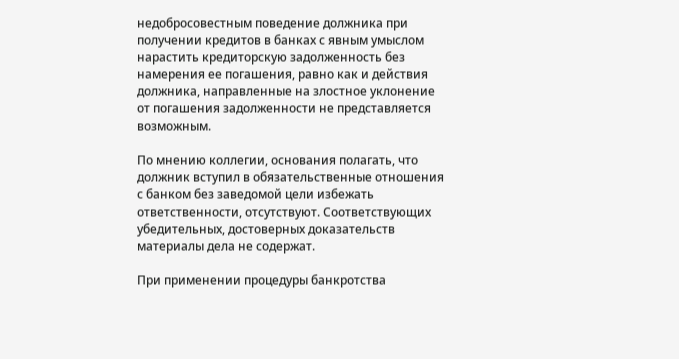недобросовестным поведение должника при получении кредитов в банках с явным умыслом нарастить кредиторскую задолженность без намерения ее погашения, равно как и действия должника, направленные на злостное уклонение от погашения задолженности не представляется возможным.

По мнению коллегии, основания полагать, что должник вступил в обязательственные отношения с банком без заведомой цели избежать ответственности, отсутствуют. Соответствующих убедительных, достоверных доказательств материалы дела не содержат.

При применении процедуры банкротства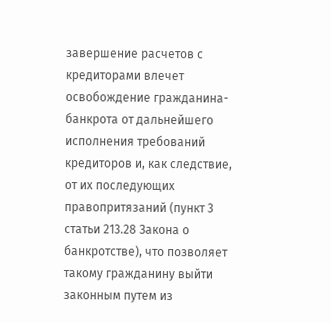завершение расчетов с кредиторами влечет освобождение гражданина-банкрота от дальнейшего исполнения требований кредиторов и, как следствие, от их последующих правопритязаний (пункт 3 статьи 213.28 Закона о банкротстве), что позволяет такому гражданину выйти законным путем из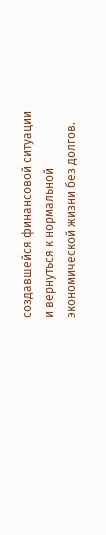создавшейся финансовой ситуации и вернуться к нормальной экономической жизни без долгов.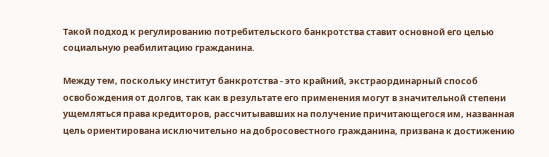Такой подход к регулированию потребительского банкротства ставит основной его целью социальную реабилитацию гражданина.

Между тем, поскольку институт банкротства - это крайний, экстраординарный способ освобождения от долгов, так как в результате его применения могут в значительной степени ущемляться права кредиторов, рассчитывавших на получение причитающегося им, названная цель ориентирована исключительно на добросовестного гражданина, призвана к достижению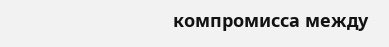компромисса между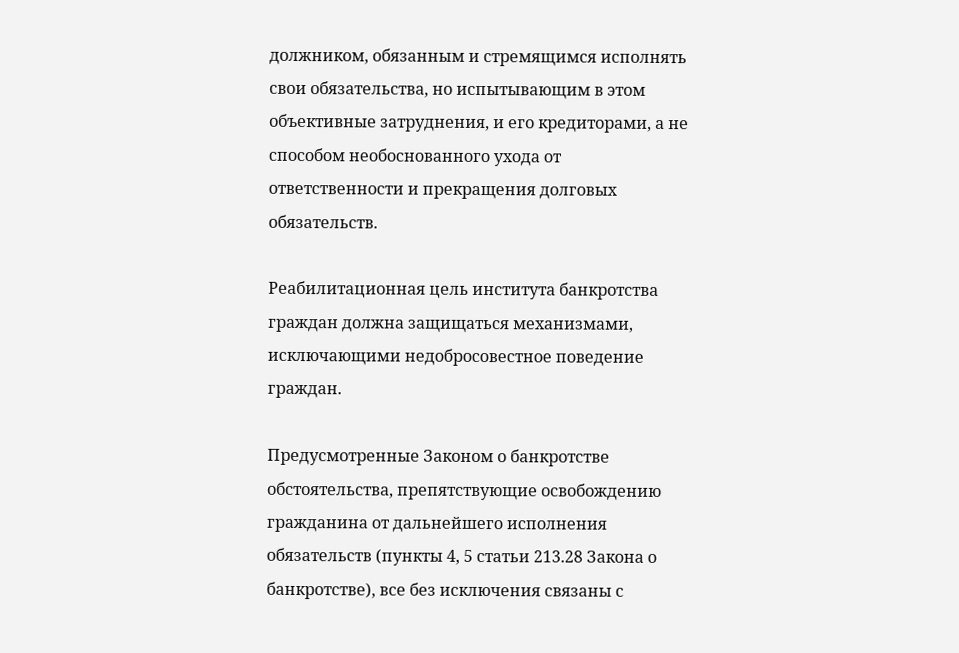должником, обязанным и стремящимся исполнять свои обязательства, но испытывающим в этом объективные затруднения, и его кредиторами, а не способом необоснованного ухода от ответственности и прекращения долговых обязательств.

Реабилитационная цель института банкротства граждан должна защищаться механизмами, исключающими недобросовестное поведение граждан.

Предусмотренные Законом о банкротстве обстоятельства, препятствующие освобождению гражданина от дальнейшего исполнения обязательств (пункты 4, 5 статьи 213.28 Закона о банкротстве), все без исключения связаны с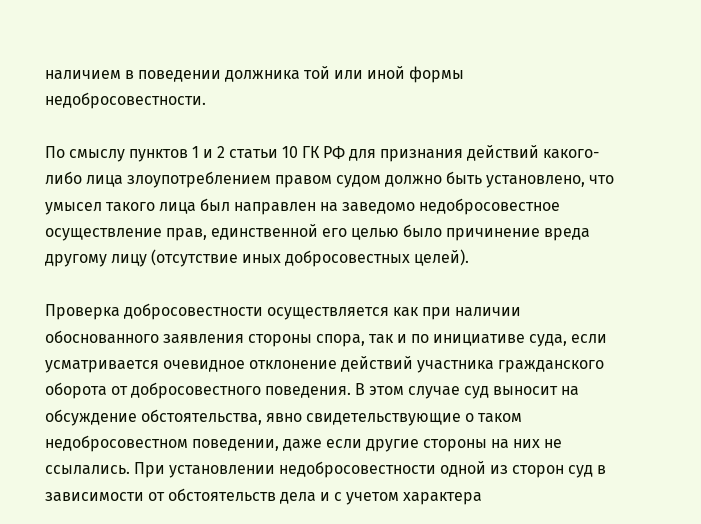наличием в поведении должника той или иной формы недобросовестности.

По смыслу пунктов 1 и 2 статьи 10 ГК РФ для признания действий какого-либо лица злоупотреблением правом судом должно быть установлено, что умысел такого лица был направлен на заведомо недобросовестное осуществление прав, единственной его целью было причинение вреда другому лицу (отсутствие иных добросовестных целей).

Проверка добросовестности осуществляется как при наличии обоснованного заявления стороны спора, так и по инициативе суда, если усматривается очевидное отклонение действий участника гражданского оборота от добросовестного поведения. В этом случае суд выносит на обсуждение обстоятельства, явно свидетельствующие о таком недобросовестном поведении, даже если другие стороны на них не ссылались. При установлении недобросовестности одной из сторон суд в зависимости от обстоятельств дела и с учетом характера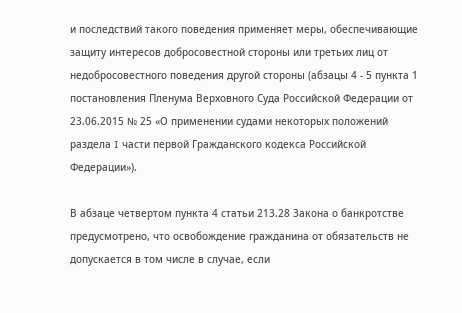и последствий такого поведения применяет меры, обеспечивающие защиту интересов добросовестной стороны или третьих лиц от недобросовестного поведения другой стороны (абзацы 4 - 5 пункта 1 постановления Пленума Верховного Суда Российской Федерации от 23.06.2015 № 25 «О применении судами некоторых положений раздела I части первой Гражданского кодекса Российской Федерации»).

В абзаце четвертом пункта 4 статьи 213.28 Закона о банкротстве предусмотрено, что освобождение гражданина от обязательств не допускается в том числе в случае, если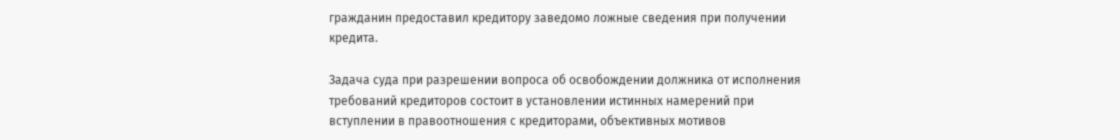гражданин предоставил кредитору заведомо ложные сведения при получении кредита.

Задача суда при разрешении вопроса об освобождении должника от исполнения требований кредиторов состоит в установлении истинных намерений при вступлении в правоотношения с кредиторами, объективных мотивов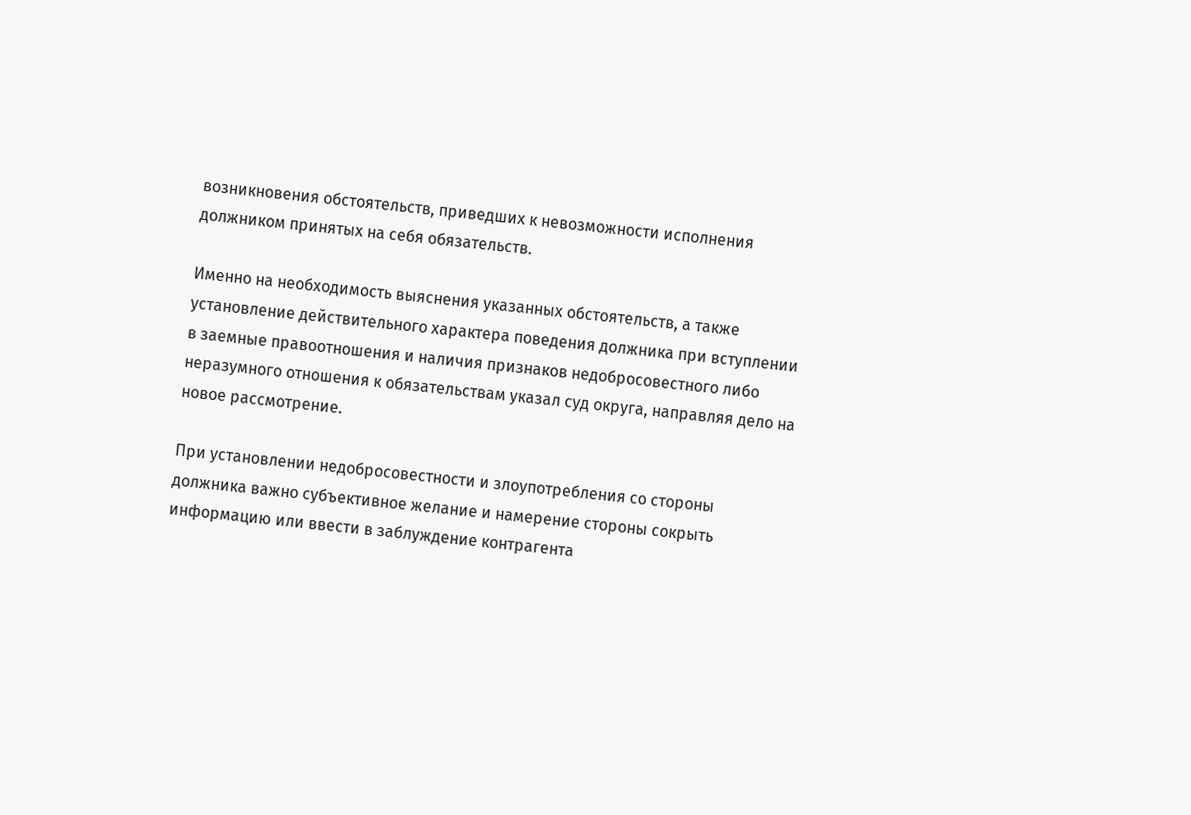возникновения обстоятельств, приведших к невозможности исполнения должником принятых на себя обязательств.

Именно на необходимость выяснения указанных обстоятельств, а также установление действительного характера поведения должника при вступлении в заемные правоотношения и наличия признаков недобросовестного либо неразумного отношения к обязательствам указал суд округа, направляя дело на новое рассмотрение.

При установлении недобросовестности и злоупотребления со стороны должника важно субъективное желание и намерение стороны сокрыть информацию или ввести в заблуждение контрагента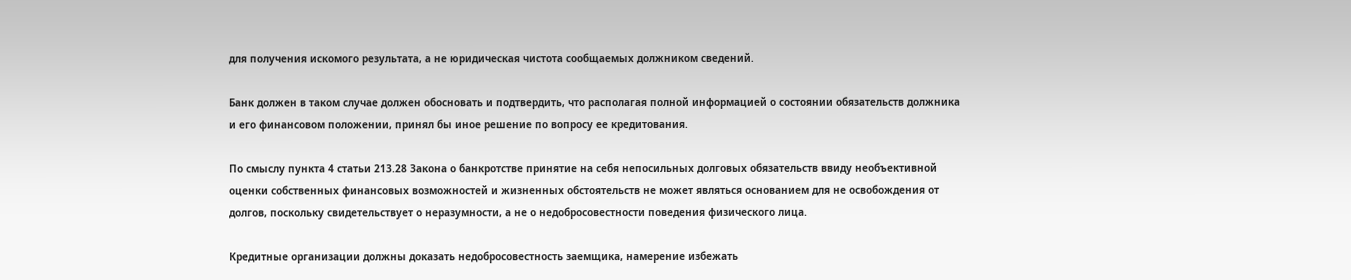для получения искомого результата, а не юридическая чистота сообщаемых должником сведений.

Банк должен в таком случае должен обосновать и подтвердить, что располагая полной информацией о состоянии обязательств должника и его финансовом положении, принял бы иное решение по вопросу ее кредитования.

По смыслу пункта 4 статьи 213.28 Закона о банкротстве принятие на себя непосильных долговых обязательств ввиду необъективной оценки собственных финансовых возможностей и жизненных обстоятельств не может являться основанием для не освобождения от долгов, поскольку свидетельствует о неразумности, а не о недобросовестности поведения физического лица.

Кредитные организации должны доказать недобросовестность заемщика, намерение избежать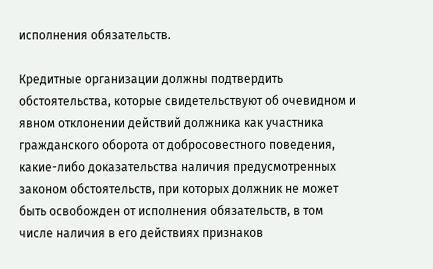исполнения обязательств.

Кредитные организации должны подтвердить обстоятельства, которые свидетельствуют об очевидном и явном отклонении действий должника как участника гражданского оборота от добросовестного поведения, какие-либо доказательства наличия предусмотренных законом обстоятельств, при которых должник не может быть освобожден от исполнения обязательств, в том числе наличия в его действиях признаков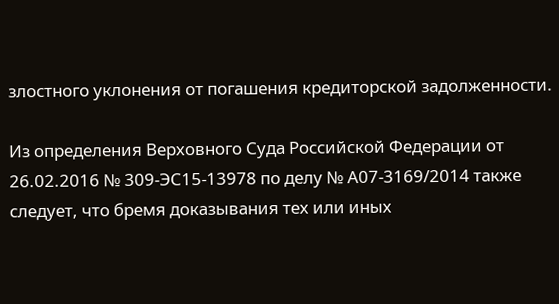злостного уклонения от погашения кредиторской задолженности.

Из определения Верховного Суда Российской Федерации от 26.02.2016 № 309-ЭС15-13978 по делу № А07-3169/2014 также следует, что бремя доказывания тех или иных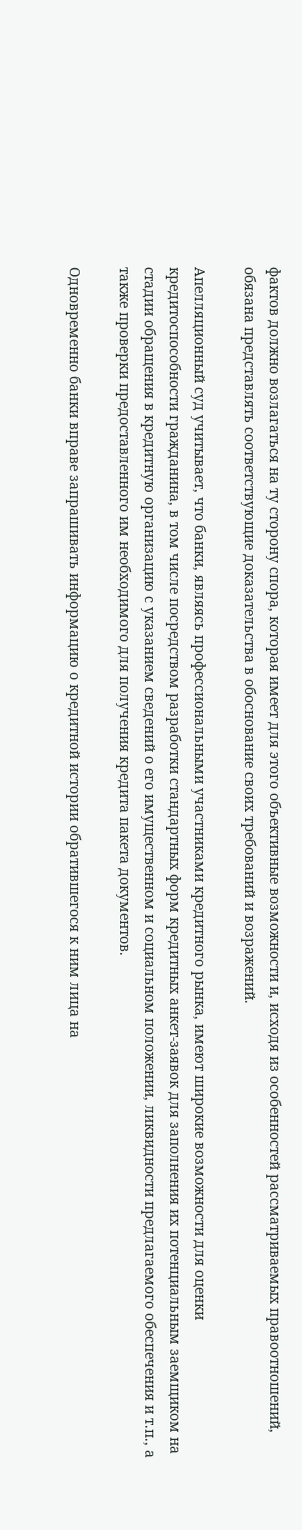фактов должно возлагаться на ту сторону спора, которая имеет для этого объективные возможности и, исходя из особенностей рассматриваемых правоотношений, обязана представлять соответствующие доказательства в обоснование своих требований и возражений.

Апелляционный суд учитывает, что банки, являясь профессиональными участниками кредитного рынка, имеют широкие возможности для оценки кредитоспособности гражданина, в том числе посредством разработки стандартных форм кредитных анкет-заявок для заполнения их потенциальным заемщиком на стадии обращения в кредитную организацию с указанием сведений о его имущественном и социальном положении, ликвидности предлагаемого обеспечения и т.п., а также проверки предоставленного им необходимого для получения кредита пакета документов.

Одновременно банки вправе запрашивать информацию о кредитной истории обратившегося к ним лица на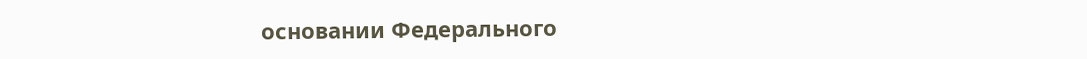основании Федерального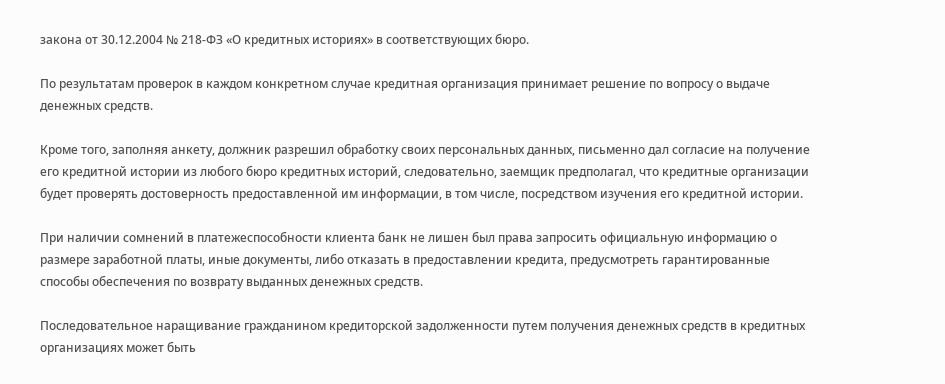закона от 30.12.2004 № 218-ФЗ «О кредитных историях» в соответствующих бюро.

По результатам проверок в каждом конкретном случае кредитная организация принимает решение по вопросу о выдаче денежных средств.

Кроме того, заполняя анкету, должник разрешил обработку своих персональных данных, письменно дал согласие на получение его кредитной истории из любого бюро кредитных историй, следовательно, заемщик предполагал, что кредитные организации будет проверять достоверность предоставленной им информации, в том числе, посредством изучения его кредитной истории.

При наличии сомнений в платежеспособности клиента банк не лишен был права запросить официальную информацию о размере заработной платы, иные документы, либо отказать в предоставлении кредита, предусмотреть гарантированные способы обеспечения по возврату выданных денежных средств.

Последовательное наращивание гражданином кредиторской задолженности путем получения денежных средств в кредитных организациях может быть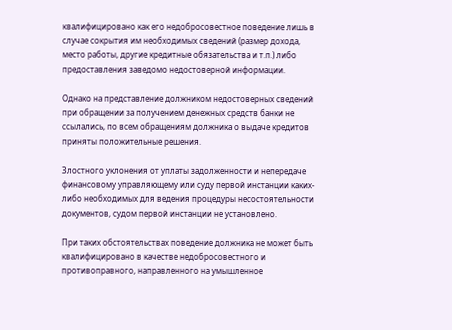квалифицировано как его недобросовестное поведение лишь в случае сокрытия им необходимых сведений (размер дохода, место работы, другие кредитные обязательства и т.п.) либо предоставления заведомо недостоверной информации.

Однако на представление должником недостоверных сведений при обращении за получением денежных средств банки не ссылались, по всем обращениям должника о выдаче кредитов приняты положительные решения.

Злостного уклонения от уплаты задолженности и непередаче финансовому управляющему или суду первой инстанции каких-либо необходимых для ведения процедуры несостоятельности документов, судом первой инстанции не установлено.

При таких обстоятельствах поведение должника не может быть квалифицировано в качестве недобросовестного и противоправного, направленного на умышленное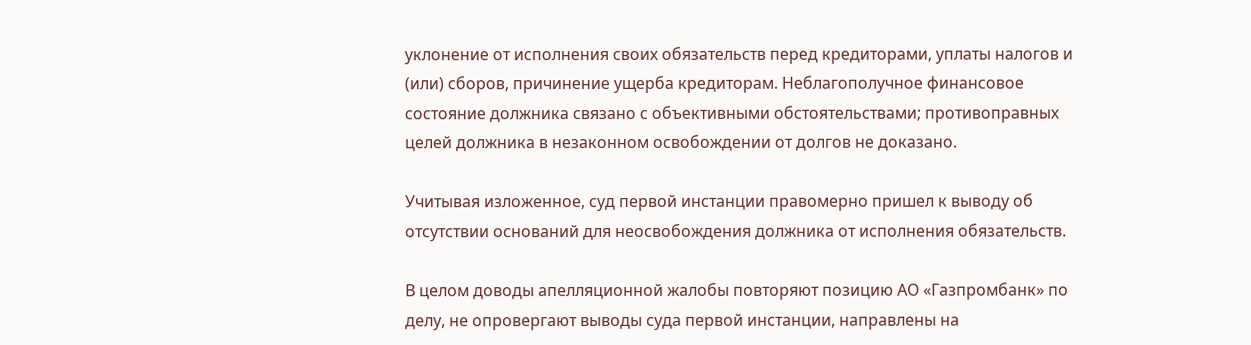уклонение от исполнения своих обязательств перед кредиторами, уплаты налогов и (или) сборов, причинение ущерба кредиторам. Неблагополучное финансовое состояние должника связано с объективными обстоятельствами; противоправных целей должника в незаконном освобождении от долгов не доказано.

Учитывая изложенное, суд первой инстанции правомерно пришел к выводу об отсутствии оснований для неосвобождения должника от исполнения обязательств.

В целом доводы апелляционной жалобы повторяют позицию АО «Газпромбанк» по делу, не опровергают выводы суда первой инстанции, направлены на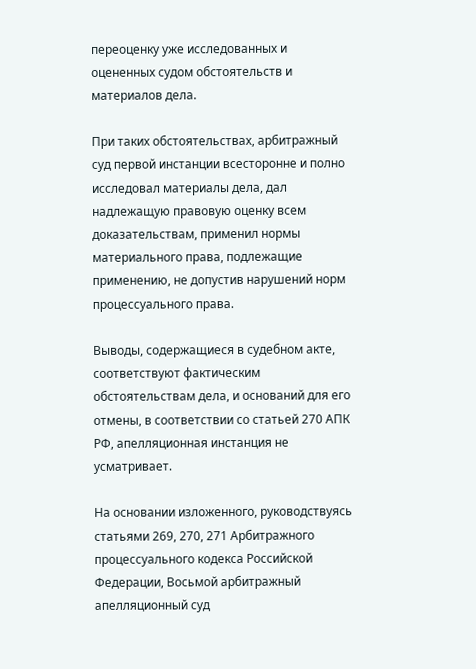переоценку уже исследованных и оцененных судом обстоятельств и материалов дела.

При таких обстоятельствах, арбитражный суд первой инстанции всесторонне и полно исследовал материалы дела, дал надлежащую правовую оценку всем доказательствам, применил нормы материального права, подлежащие применению, не допустив нарушений норм процессуального права.

Выводы, содержащиеся в судебном акте, соответствуют фактическим обстоятельствам дела, и оснований для его отмены, в соответствии со статьей 270 АПК РФ, апелляционная инстанция не усматривает.

На основании изложенного, руководствуясь статьями 269, 270, 271 Арбитражного процессуального кодекса Российской Федерации, Восьмой арбитражный апелляционный суд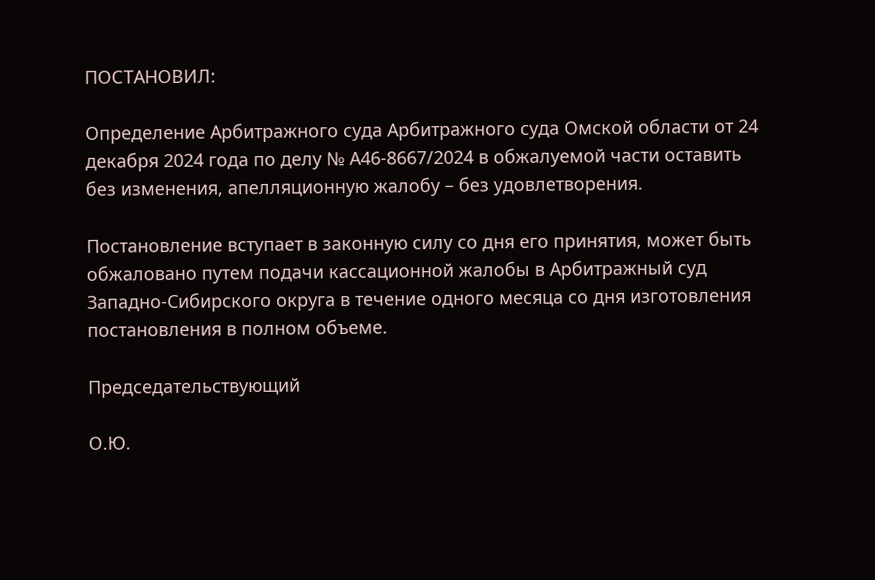ПОСТАНОВИЛ:

Определение Арбитражного суда Арбитражного суда Омской области от 24 декабря 2024 года по делу № А46-8667/2024 в обжалуемой части оставить без изменения, апелляционную жалобу – без удовлетворения.

Постановление вступает в законную силу со дня его принятия, может быть обжаловано путем подачи кассационной жалобы в Арбитражный суд Западно-Cибирского округа в течение одного месяца со дня изготовления постановления в полном объеме.

Председательствующий

О.Ю.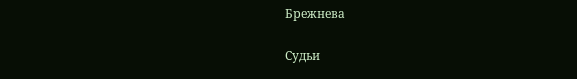Брежнева

Судьи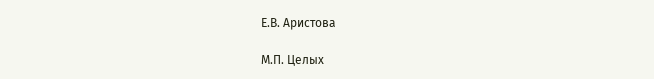Е.В. Аристова

М.П. Целых